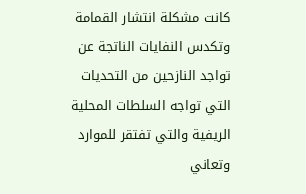كانت مشكلة انتشار القمامة وتكدس النفايات الناتجة عن تواجد النازحين من التحديات التي تواجه السلطات المحلية الريفية والتي تفتقر للموارد وتعاني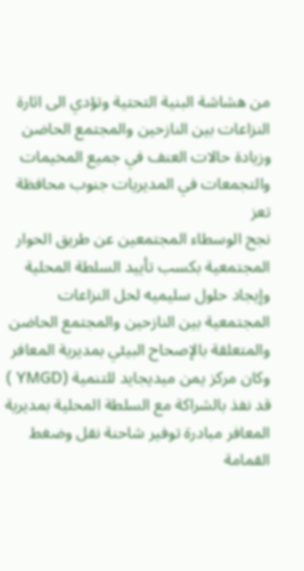من هشاشة البنية التحتية وتؤدي الى اثارة النزاعات بين النازحين والمجتمع الحاضن وزيادة حالات العنف في جميع المخيمات والتجمعات في المديريات جنوب محافظة تعز
نجح الوسطاء المجتمعين عن طريق الحوار المجتمعية بكسب تأييد السلطة المحلية وإيجاد حلول سليميه لحل النزاعات المجتمعية بين النازحين والمجتمع الحاضن والمتعلقة بالإصحاح البيئي بمديرية المعافر
وكان مركز يمن ميديجايد للتنمية (YMGD ) قد نفذ بالشراكة مع السلطة المحلية بمديرية المعافر مبادرة توفير شاحنة نقل وضغط القمامة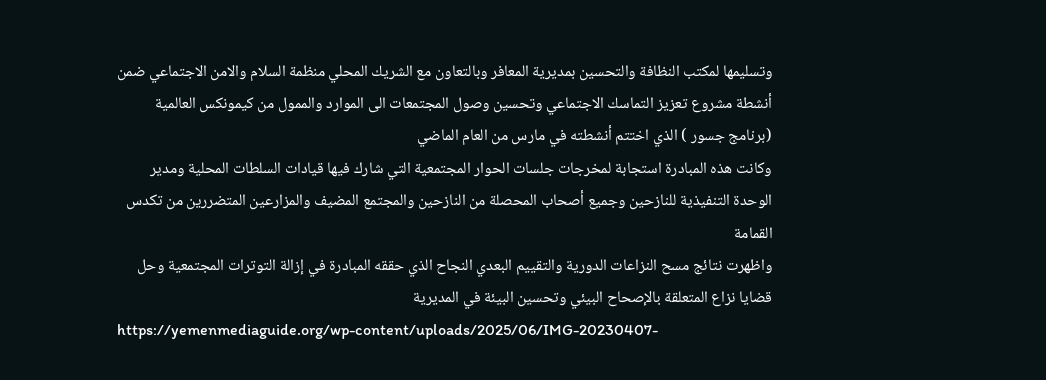وتسليمها لمكتب النظافة والتحسين بمديرية المعافر وبالتعاون مع الشريك المحلي منظمة السلام والامن الاجتماعي ضمن أنشطة مشروع تعزيز التماسك الاجتماعي وتحسين وصول المجتمعات الى الموارد والممول من كيمونكس العالمية (برنامج جسور ) الذي اختتم أنشطته في مارس من العام الماضي
وكانت هذه المبادرة استجابة لمخرجات جلسات الحوار المجتمعية التي شارك فيها قيادات السلطات المحلية ومدير الوحدة التنفيذية للنازحين وجميع أصحاب المحصلة من النازحين والمجتمع المضيف والمزارعين المتضررين من تكدس القمامة
واظهرت نتائج مسح النزاعات الدورية والتقييم البعدي النجاح الذي حققه المبادرة في إزالة التوترات المجتمعية وحل قضايا نزاع المتعلقة بالإصحاح البيئي وتحسين البيئة في المديرية
https://yemenmediaguide.org/wp-content/uploads/2025/06/IMG-20230407-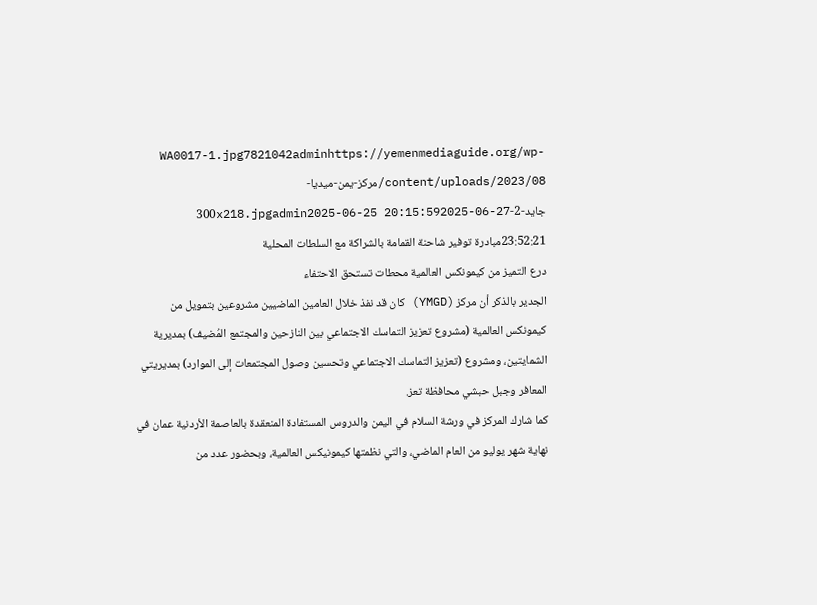WA0017-1.jpg7821042adminhttps://yemenmediaguide.org/wp-content/uploads/2023/08/مركز-يمن-ميديا-جايد-2-300x218.jpgadmin2025-06-25 20:15:592025-06-27 23:52:21مبادرة توفير شاحنة القمامة بالشراكة مع السلطات المحلية
درع التميز من كيمونكس العالمية محطات تستحق الاحتفاء
الجدير بالذكر أن مركز (YMGD) كان قد نفذ خلال العامين الماضيين مشروعين بتمويل من كيمونكس العالمية (مشروع تعزيز التماسك الاجتماعي بين النازحين والمجتمع المُضيف) بمديرية الشمايتين، ومشروع (تعزيز التماسك الاجتماعي وتحسين وصول المجتمعات إلى الموارد) بمديريتي المعافر وجبل حبشي محافظة تعز.
كما شارك المركز في ورشة السلام في اليمن والدروس المستفادة المنعقدة بالعاصمة الأردنية عمان في نهاية شهر يوليو من العام الماضي، والتي نظمتها كيمونيكس العالمية، وبحضور عدد من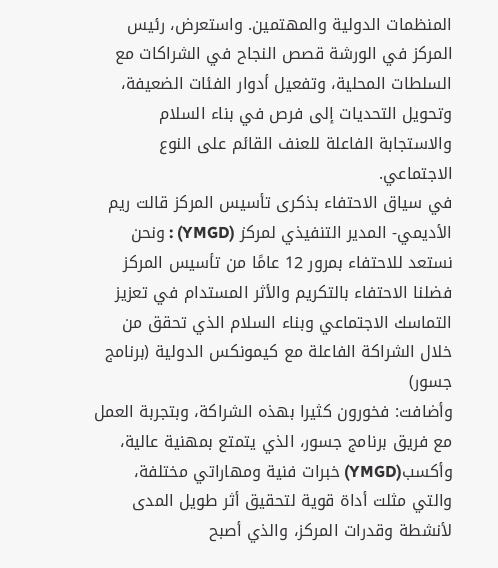المنظمات الدولية والمهتمين. واستعرض، رئيس المركز في الورشة قصص النجاح في الشراكات مع السلطات المحلية، وتفعيل أدوار الفئات الضعيفة، وتحويل التحديات إلى فرص في بناء السلام والاستجابة الفاعلة للعنف القائم على النوع الاجتماعي.
في سياق الاحتفاء بذكرى تأسيس المركز قالت ريم الأديمي- المدير التنفيذي لمركز (YMGD) : ونحن نستعد للاحتفاء بمرور 12 عامًا من تأسيس المركز فضلنا الاحتفاء بالتكريم والأثر المستدام في تعزيز التماسك الاجتماعي وبناء السلام الذي تحقق من خلال الشراكة الفاعلة مع كيمونكس الدولية (برنامج جسور)
وأضافت: فخورون كثيرا بهذه الشراكة، وبتجربة العمل مع فريق برنامج جسور، الذي يتمتع بمهنية عالية، وأكسب(YMGD) خبرات فنية ومهاراتي مختلفة، والتي مثلت أداة قوية لتحقيق أثر طويل المدى لأنشطة وقدرات المركز، والذي أصبح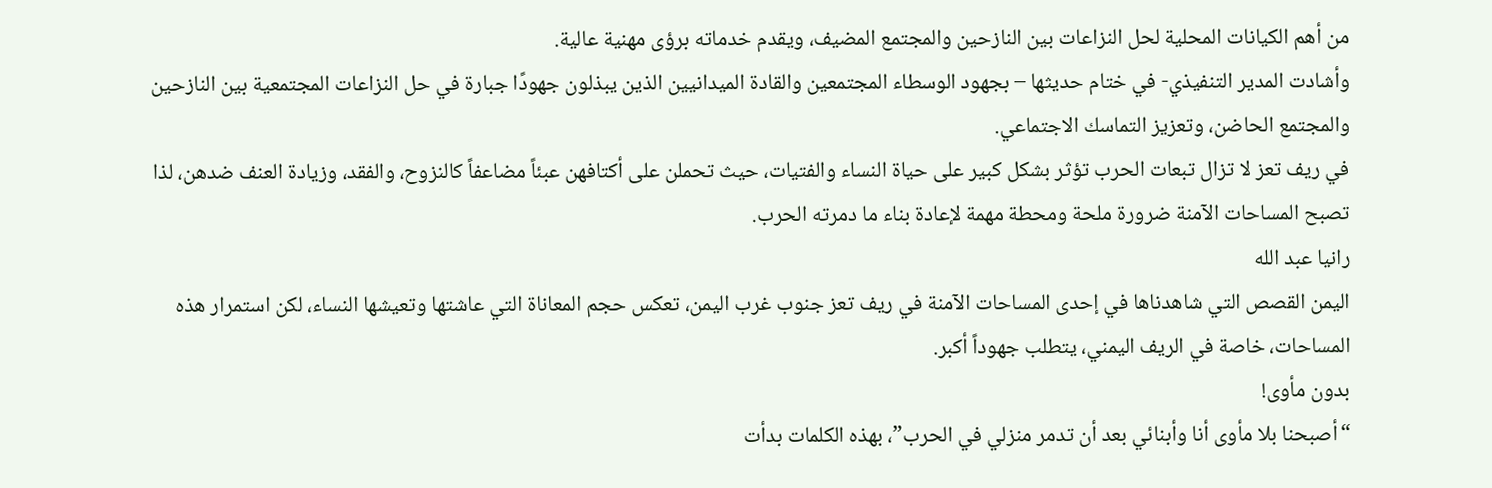من أهم الكيانات المحلية لحل النزاعات بين النازحين والمجتمع المضيف، ويقدم خدماته برؤى مهنية عالية.
وأشادت المدير التنفيذي- في ختام حديثها – بجهود الوسطاء المجتمعين والقادة الميدانيين الذين يبذلون جهودًا جبارة في حل النزاعات المجتمعية بين النازحين والمجتمع الحاضن، وتعزيز التماسك الاجتماعي.
في ريف تعز لا تزال تبعات الحرب تؤثر بشكل كبير على حياة النساء والفتيات، حيث تحملن على أكتافهن عبئاً مضاعفاً كالنزوح، والفقد، وزيادة العنف ضدهن، لذا تصبح المساحات الآمنة ضرورة ملحة ومحطة مهمة لإعادة بناء ما دمرته الحرب.
رانيا عبد الله
اليمن القصص التي شاهدناها في إحدى المساحات الآمنة في ريف تعز جنوب غرب اليمن، تعكس حجم المعاناة التي عاشتها وتعيشها النساء، لكن استمرار هذه المساحات، خاصة في الريف اليمني، يتطلب جهوداً أكبر.
بدون مأوى!
“أصبحنا بلا مأوى أنا وأبنائي بعد أن تدمر منزلي في الحرب”، بهذه الكلمات بدأت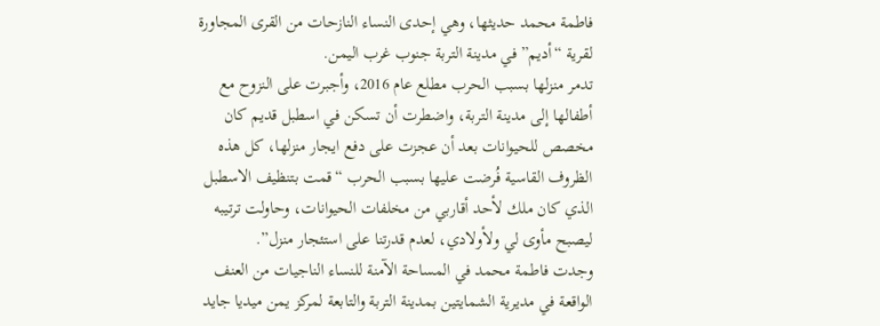فاطمة محمد حديثها، وهي إحدى النساء النازحات من القرى المجاورة لقرية “أديم” في مدينة التربة جنوب غرب اليمن.
تدمر منزلها بسبب الحرب مطلع عام 2016، وأجبرت على النزوح مع أطفالها إلى مدينة التربة، واضطرت أن تسكن في اسطبل قديم كان مخصص للحيوانات بعد أن عجزت على دفع ايجار منزلها، كل هذه الظروف القاسية فُرضت عليها بسبب الحرب “قمت بتنظيف الاسطبل الذي كان ملك لأحد أقاربي من مخلفات الحيوانات، وحاولت ترتيبه ليصبح مأوى لي ولأولادي، لعدم قدرتنا على استئجار منزل”.
وجدت فاطمة محمد في المساحة الآمنة للنساء الناجيات من العنف الواقعة في مديرية الشمايتين بمدينة التربة والتابعة لمركز يمن ميديا جايد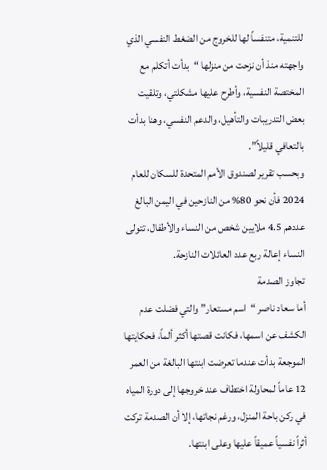للتنمية، متنفساً لها للخروج من الضغط النفسي الذي واجهته منذ أن نزحت من منزلها “بدأت أتكلم مع المختصة النفسية، وأطرح عليها مشكلتي، وتلقيت بعض التدريبات والتأهيل، والدعم النفسي، وهنا بدأت بالتعافي قليلاً”.
وبحسب تقرير لصندوق الأمم المتحدة للسكان للعام 2024 فأن نحو 80% من النازحين في اليمن البالغ عددهم 4.5 ملايين شخص من النساء والأطفال، تتولى النساء إعالة ربع عدد العائلات النازحة.
تجاوز الصدمة
أما سعاد ناصر “اسم مستعار” والتي فضلت عدم الكشف عن اسمها، فكانت قصتها أكثر ألماً، فحكايتها الموجعة بدأت عندما تعرضت ابنتها البالغة من العمر 12 عاماً لمحاولة اختطاف عند خروجها إلى دورة المياه في ركن باحة المنزل، ورغم نجاتها، إلا أن الصدمة تركت أثراً نفسياً عميقاً عليها وعلى ابنتها.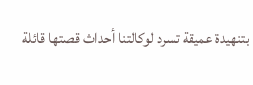بتنهيدة عميقة تسرد لوكالتنا أحداث قصتها قائلة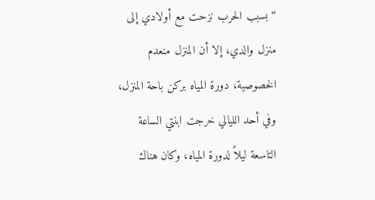“بسبب الحرب نزحت مع أولادي إلى منزل والدي، إلا أن المنزل منعدم الخصوصية، دورة المياه بركن باحة المنزل، وفي أحد الليالي خرجت ابنتي الساعة التاسعة ليلاً لدورة المياه، وكان هناك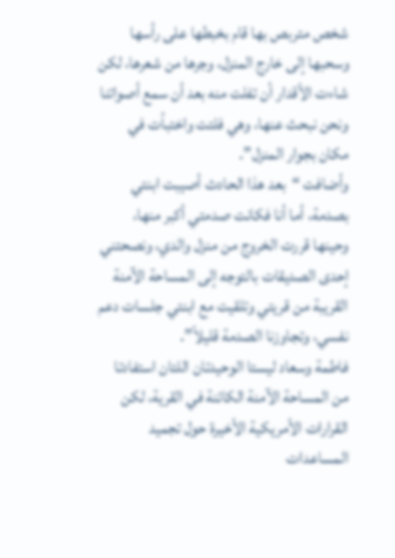شخص متربص بها قام بخبطها على رأسها وسحبها إلى خارج المنزل، وجرها من شعرها، لكن شاءت الأقدار أن تفلت منه بعد أن سمع أصواتنا ونحن نبحث عنها، وهي فلتت واختبأت في مكان بجوار المنزل”.
وأضافت “بعد هذا الحادث أصيبت ابنتي بصدمة، أما أنا فكانت صدمتي أكبر منها، وحينها قررت الخروج من منزل والدي، ونصحتني إحدى الصديقات بالتوجه إلى المساحة الآمنة القريبة من قريتي وتلقيت مع ابنتي جلسات دعم نفسي، وتجاوزنا الصدمة قليلاً”.
فاطمة وسعاد ليستا الوحيدتان اللتان استفادتا من المساحة الآمنة الكائنة في القرية، لكن القرارات الأمريكية الأخيرة حول تجميد المساعدات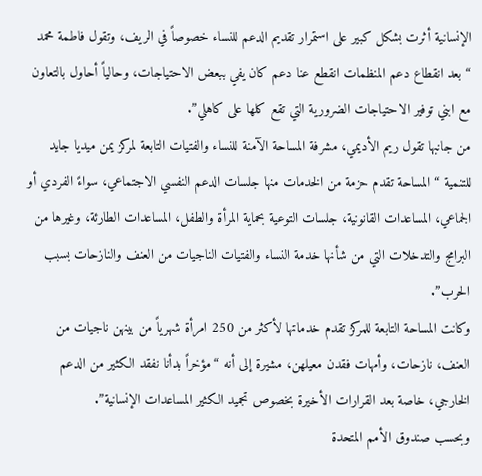الإنسانية أثرت بشكل كبير على استمرار تقديم الدعم للنساء خصوصاً في الريف، وتقول فاطمة محمد “بعد انقطاع دعم المنظمات انقطع عنا دعم كان يفي ببعض الاحتياجات، وحالياً أحاول بالتعاون مع ابني توفير الاحتياجات الضرورية التي تقع كلها على كاهلي”.
من جانبها تقول ريم الأديمي، مشرفة المساحة الآمنة للنساء والفتيات التابعة لمركز يمن ميديا جايد للتنمية “المساحة تقدم حزمة من الخدمات منها جلسات الدعم النفسي الاجتماعي، سواءً الفردي أو الجماعي، المساعدات القانونية، جلسات التوعية بحماية المرأة والطفل، المساعدات الطارئة، وغيرها من البرامج والتدخلات التي من شأنها خدمة النساء والفتيات الناجيات من العنف والنازحات بسبب الحرب”.
وكانت المساحة التابعة للمركز تقدم خدماتها لأكثر من 250 امرأة شهرياً من بينهن ناجيات من العنف، نازحات، وأمهات فقدن معيلهن، مشيرة إلى أنه “مؤخراً بدأنا نفقد الكثير من الدعم الخارجي، خاصة بعد القرارات الأخيرة بخصوص تجميد الكثير المساعدات الإنسانية”.
وبحسب صندوق الأمم المتحدة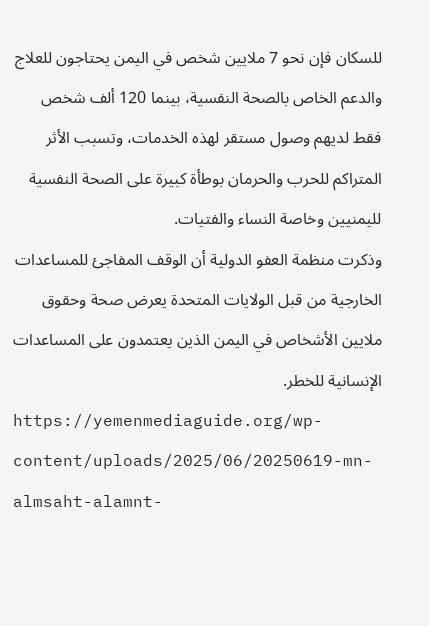للسكان فإن نحو 7 ملايين شخص في اليمن يحتاجون للعلاج والدعم الخاص بالصحة النفسية، بينما 120 ألف شخص فقط لديهم وصول مستقر لهذه الخدمات، وتسبب الأثر المتراكم للحرب والحرمان بوطأة كبيرة على الصحة النفسية لليمنيين وخاصة النساء والفتيات.
وذكرت منظمة العفو الدولية أن الوقف المفاجئ للمساعدات الخارجية من قبل الولايات المتحدة يعرض صحة وحقوق ملايين الأشخاص في اليمن الذين يعتمدون على المساعدات الإنسانية للخطر.
https://yemenmediaguide.org/wp-content/uploads/2025/06/20250619-mn-almsaht-alamnt-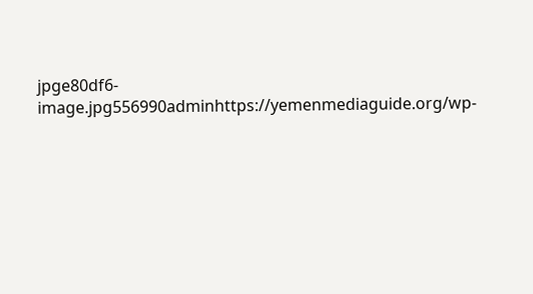jpge80df6-image.jpg556990adminhttps://yemenmediaguide.org/wp-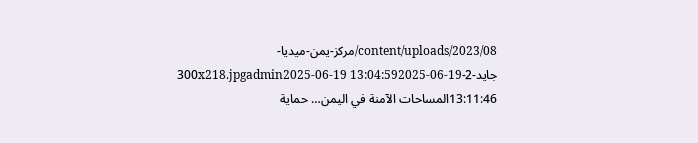content/uploads/2023/08/مركز-يمن-ميديا-جايد-2-300x218.jpgadmin2025-06-19 13:04:592025-06-19 13:11:46المساحات الآمنة في اليمن… حماية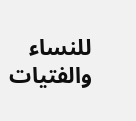للنساء والفتيات